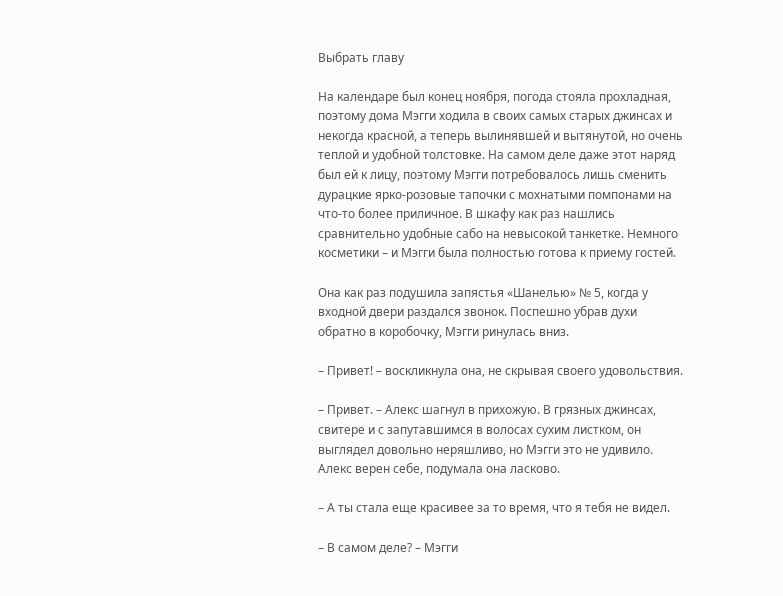Выбрать главу

На календаре был конец ноября, погода стояла прохладная, поэтому дома Мэгги ходила в своих самых старых джинсах и некогда красной, а теперь вылинявшей и вытянутой, но очень теплой и удобной толстовке. На самом деле даже этот наряд был ей к лицу, поэтому Мэгги потребовалось лишь сменить дурацкие ярко-розовые тапочки с мохнатыми помпонами на что-то более приличное. В шкафу как раз нашлись сравнительно удобные сабо на невысокой танкетке. Немного косметики – и Мэгги была полностью готова к приему гостей.

Она как раз подушила запястья «Шанелью» № 5, когда у входной двери раздался звонок. Поспешно убрав духи обратно в коробочку, Мэгги ринулась вниз.

– Привет! – воскликнула она, не скрывая своего удовольствия.

– Привет. – Алекс шагнул в прихожую. В грязных джинсах, свитере и с запутавшимся в волосах сухим листком, он выглядел довольно неряшливо, но Мэгги это не удивило. Алекс верен себе, подумала она ласково.

– А ты стала еще красивее за то время, что я тебя не видел.

– В самом деле? – Мэгги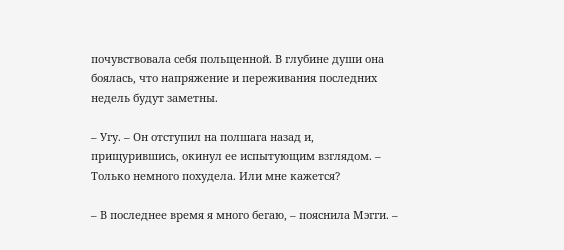почувствовала себя польщенной. В глубине души она боялась, что напряжение и переживания последних недель будут заметны.

– Угу. – Он отступил на полшага назад и, прищурившись, окинул ее испытующим взглядом. – Только немного похудела. Или мне кажется?

– В последнее время я много бегаю, – пояснила Мэгги. –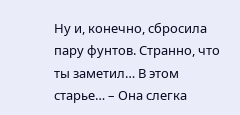Ну и, конечно, сбросила пару фунтов. Странно, что ты заметил… В этом старье… – Она слегка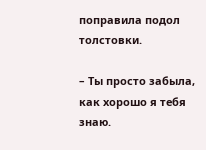поправила подол толстовки.

– Ты просто забыла, как хорошо я тебя знаю.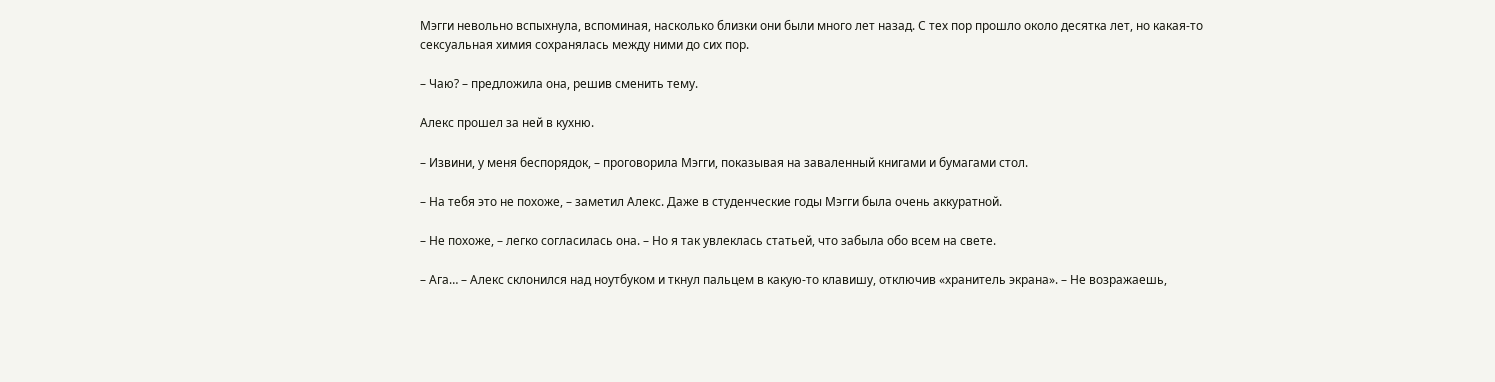Мэгги невольно вспыхнула, вспоминая, насколько близки они были много лет назад. С тех пор прошло около десятка лет, но какая-то сексуальная химия сохранялась между ними до сих пор.

– Чаю? – предложила она, решив сменить тему.

Алекс прошел за ней в кухню.

– Извини, у меня беспорядок, – проговорила Мэгги, показывая на заваленный книгами и бумагами стол.

– На тебя это не похоже, – заметил Алекс. Даже в студенческие годы Мэгги была очень аккуратной.

– Не похоже, – легко согласилась она. – Но я так увлеклась статьей, что забыла обо всем на свете.

– Ага… – Алекс склонился над ноутбуком и ткнул пальцем в какую-то клавишу, отключив «хранитель экрана». – Не возражаешь,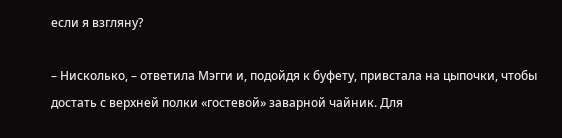если я взгляну?

– Нисколько, – ответила Мэгги и, подойдя к буфету, привстала на цыпочки, чтобы достать с верхней полки «гостевой» заварной чайник. Для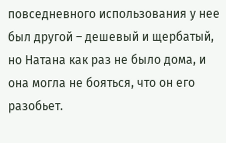повседневного использования у нее был другой – дешевый и щербатый, но Натана как раз не было дома, и она могла не бояться, что он его разобьет.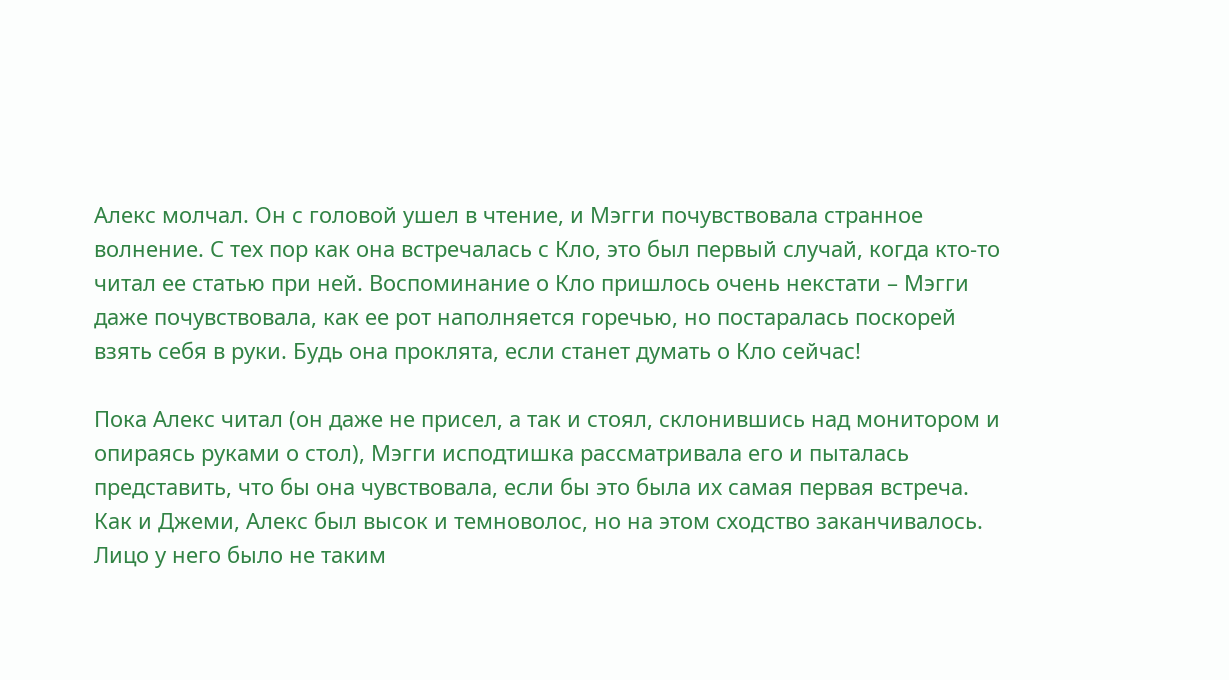Алекс молчал. Он с головой ушел в чтение, и Мэгги почувствовала странное волнение. С тех пор как она встречалась с Кло, это был первый случай, когда кто-то читал ее статью при ней. Воспоминание о Кло пришлось очень некстати – Мэгги даже почувствовала, как ее рот наполняется горечью, но постаралась поскорей взять себя в руки. Будь она проклята, если станет думать о Кло сейчас!

Пока Алекс читал (он даже не присел, а так и стоял, склонившись над монитором и опираясь руками о стол), Мэгги исподтишка рассматривала его и пыталась представить, что бы она чувствовала, если бы это была их самая первая встреча. Как и Джеми, Алекс был высок и темноволос, но на этом сходство заканчивалось. Лицо у него было не таким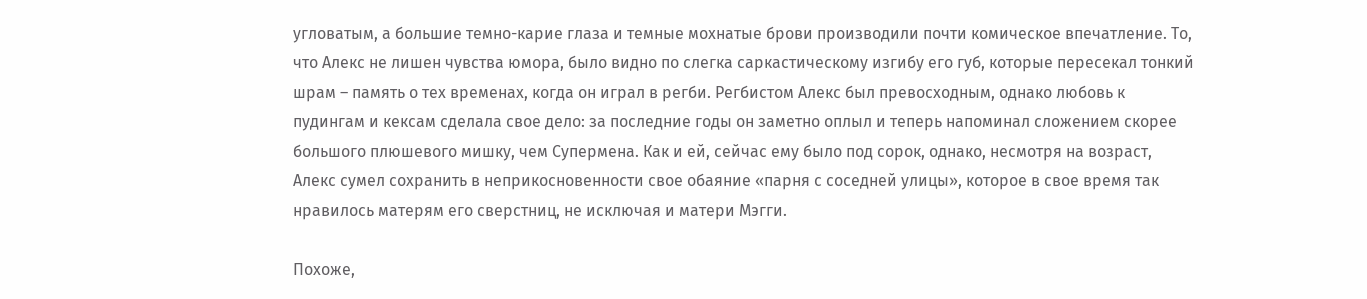угловатым, а большие темно-карие глаза и темные мохнатые брови производили почти комическое впечатление. То, что Алекс не лишен чувства юмора, было видно по слегка саркастическому изгибу его губ, которые пересекал тонкий шрам – память о тех временах, когда он играл в регби. Регбистом Алекс был превосходным, однако любовь к пудингам и кексам сделала свое дело: за последние годы он заметно оплыл и теперь напоминал сложением скорее большого плюшевого мишку, чем Супермена. Как и ей, сейчас ему было под сорок, однако, несмотря на возраст, Алекс сумел сохранить в неприкосновенности свое обаяние «парня с соседней улицы», которое в свое время так нравилось матерям его сверстниц, не исключая и матери Мэгги.

Похоже,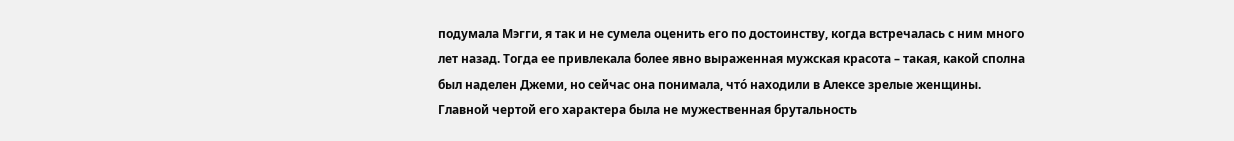подумала Мэгги, я так и не сумела оценить его по достоинству, когда встречалась с ним много лет назад. Тогда ее привлекала более явно выраженная мужская красота – такая, какой сполна был наделен Джеми, но сейчас она понимала, что́ находили в Алексе зрелые женщины. Главной чертой его характера была не мужественная брутальность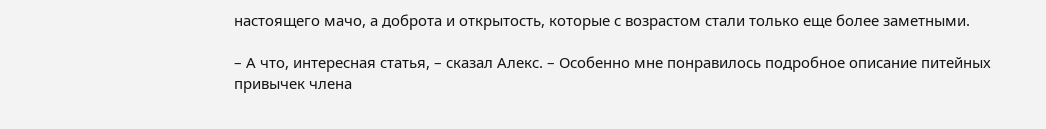настоящего мачо, а доброта и открытость, которые с возрастом стали только еще более заметными.

– А что, интересная статья, – сказал Алекс. – Особенно мне понравилось подробное описание питейных привычек члена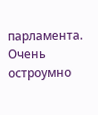парламента. Очень остроумно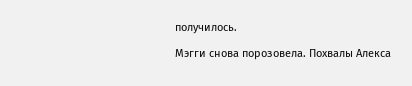получилось.

Мэгги снова порозовела. Похвалы Алекса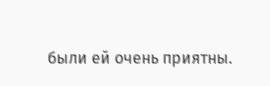были ей очень приятны.